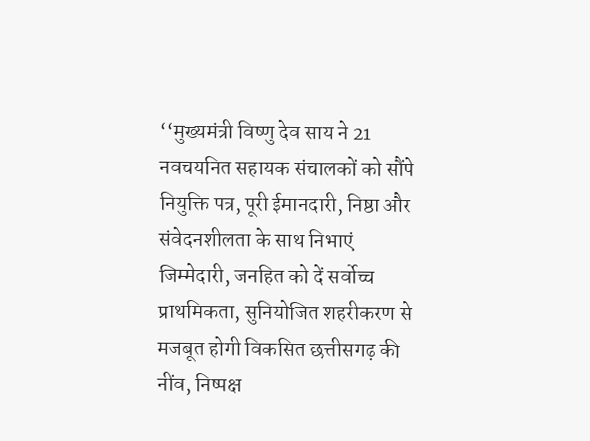‘‘मुख्यमंत्री विष्णु देव साय ने 21 नवचयनित सहायक संचालकों को सौंपे नियुक्ति पत्र, पूरी ईमानदारी, निष्ठा और संवेदनशीलता के साथ निभाएं जिम्मेदारी, जनहित को दें सर्वोच्च प्राथमिकता, सुनियोजित शहरीकरण से मजबूत होगी विकसित छत्तीसगढ़ की नींव, निष्पक्ष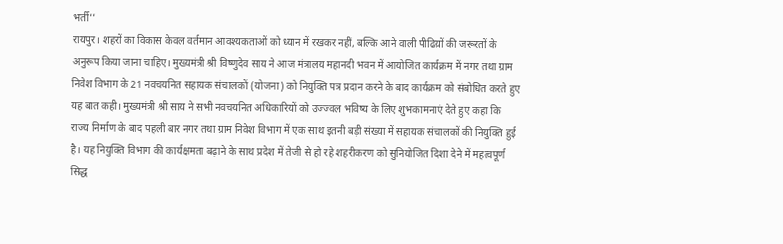भर्ती’’
रायपुर। शहरों का विकास केवल वर्तमान आवश्यकताओं को ध्यान में रखकर नहीं, बल्कि आने वाली पीढिय़ों की जरूरतों के अनुरूप किया जाना चाहिए। मुख्यमंत्री श्री विष्णुदेव साय ने आज मंत्रालय महानदी भवन में आयोजित कार्यक्रम में नगर तथा ग्राम निवेश विभाग के 21 नवचयनित सहायक संचालकों (योजना) को नियुक्ति पत्र प्रदान करने के बाद कार्यक्रम को संबोधित करते हुए यह बात कही। मुख्यमंत्री श्री साय ने सभी नवचयनित अधिकारियों को उज्ज्वल भविष्य के लिए शुभकामनाएं देते हुए कहा कि राज्य निर्माण के बाद पहली बार नगर तथा ग्राम निवेश विभाग में एक साथ इतनी बड़ी संख्या में सहायक संचालकों की नियुक्ति हुई है। यह नियुक्ति विभाग की कार्यक्षमता बढ़ाने के साथ प्रदेश में तेजी से हो रहे शहरीकरण को सुनियोजित दिशा देने में महत्वपूर्ण सिद्ध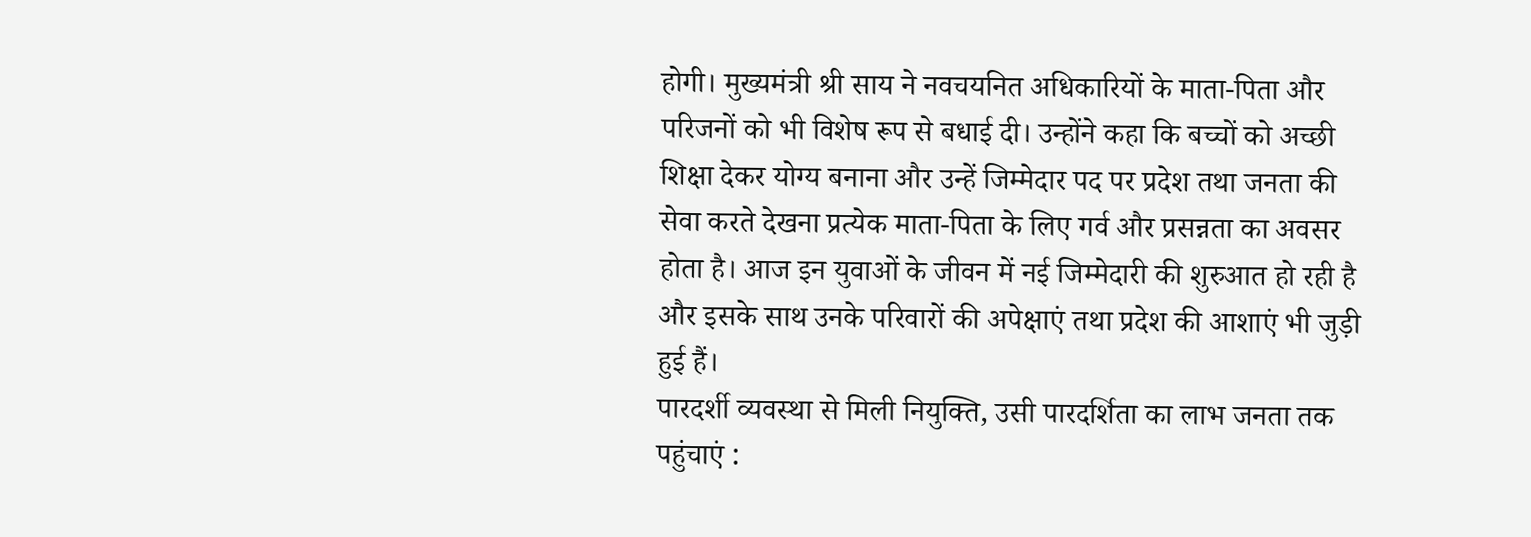होगी। मुख्यमंत्री श्री साय ने नवचयनित अधिकारियों के माता-पिता और परिजनों को भी विशेष रूप से बधाई दी। उन्होंने कहा कि बच्चों को अच्छी शिक्षा देकर योग्य बनाना और उन्हें जिम्मेदार पद पर प्रदेश तथा जनता की सेवा करते देखना प्रत्येक माता-पिता के लिए गर्व और प्रसन्नता का अवसर होता है। आज इन युवाओं के जीवन में नई जिम्मेदारी की शुरुआत हो रही है और इसके साथ उनके परिवारों की अपेक्षाएं तथा प्रदेश की आशाएं भी जुड़ी हुई हैं।
पारदर्शी व्यवस्था से मिली नियुक्ति, उसी पारदर्शिता का लाभ जनता तक पहुंचाएं :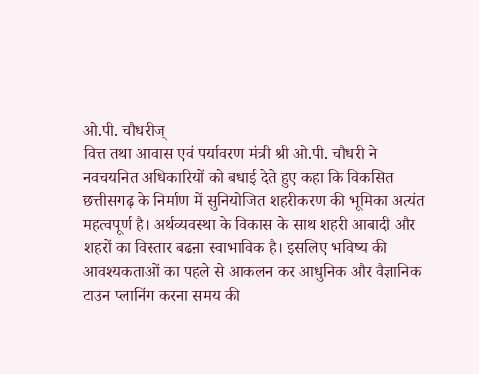ओ.पी. चौधरीज्
वित्त तथा आवास एवं पर्यावरण मंत्री श्री ओ.पी. चौधरी ने नवचयनित अधिकारियों को बधाई देते हुए कहा कि विकसित छत्तीसगढ़ के निर्माण में सुनियोजित शहरीकरण की भूमिका अत्यंत महत्वपूर्ण है। अर्थव्यवस्था के विकास के साथ शहरी आबादी और शहरों का विस्तार बढऩा स्वाभाविक है। इसलिए भविष्य की आवश्यकताओं का पहले से आकलन कर आधुनिक और वैज्ञानिक टाउन प्लानिंग करना समय की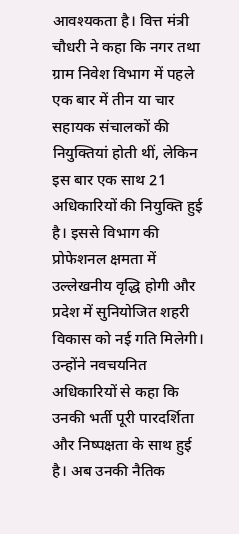आवश्यकता है। वित्त मंत्री चौधरी ने कहा कि नगर तथा ग्राम निवेश विभाग में पहले एक बार में तीन या चार सहायक संचालकों की नियुक्तियां होती थीं, लेकिन इस बार एक साथ 21 अधिकारियों की नियुक्ति हुई है। इससे विभाग की प्रोफेशनल क्षमता में उल्लेखनीय वृद्धि होगी और प्रदेश में सुनियोजित शहरी विकास को नई गति मिलेगी। उन्होंने नवचयनित अधिकारियों से कहा कि उनकी भर्ती पूरी पारदर्शिता और निष्पक्षता के साथ हुई है। अब उनकी नैतिक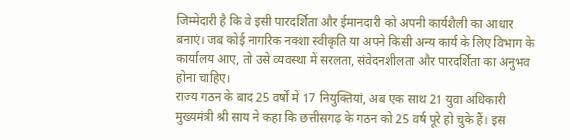जिम्मेदारी है कि वे इसी पारदर्शिता और ईमानदारी को अपनी कार्यशैली का आधार बनाएं। जब कोई नागरिक नक्शा स्वीकृति या अपने किसी अन्य कार्य के लिए विभाग के कार्यालय आए, तो उसे व्यवस्था में सरलता, संवेदनशीलता और पारदर्शिता का अनुभव होना चाहिए।
राज्य गठन के बाद 25 वर्षों में 17 नियुक्तियां, अब एक साथ 21 युवा अधिकारी
मुख्यमंत्री श्री साय ने कहा कि छत्तीसगढ़ के गठन को 25 वर्ष पूरे हो चुके हैं। इस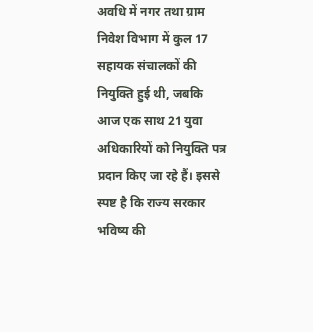अवधि में नगर तथा ग्राम निवेश विभाग में कुल 17 सहायक संचालकों की नियुक्ति हुई थी, जबकि आज एक साथ 21 युवा अधिकारियों को नियुक्ति पत्र प्रदान किए जा रहे हैं। इससे स्पष्ट है कि राज्य सरकार भविष्य की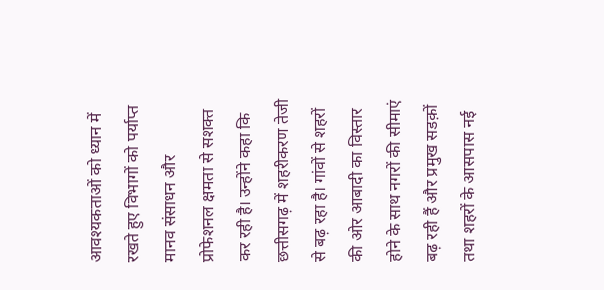आवश्यकताओं को ध्यान में रखते हुए विभागों को पर्याप्त मानव संसाधन और प्रोफेशनल क्षमता से सशक्त कर रही है। उन्होंने कहा कि छत्तीसगढ़ में शहरीकरण तेजी से बढ़ रहा है। गांवों से शहरों की ओर आबादी का विस्तार होने के साथ नगरों की सीमाएं बढ़ रही हैं और प्रमुख सडक़ों तथा शहरों के आसपास नई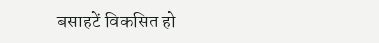बसाहटें विकसित हो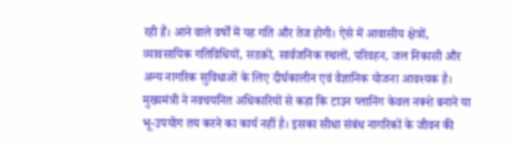रही हैं। आने वाले वर्षों में यह गति और तेज होगी। ऐसे में आवासीय क्षेत्रों, व्यावसायिक गतिविधियों, सडक़ों, सार्वजनिक स्थलों, परिवहन, जल निकासी और अन्य नागरिक सुविधाओं के लिए दीर्घकालीन एवं वैज्ञानिक योजना आवश्यक है। मुख्यमंत्री ने नवचयनित अधिकारियों से कहा कि टाउन प्लानिंग केवल नक्शे बनाने या भू-उपयोग तय करने का कार्य नहीं है। इसका सीधा संबंध नागरिकों के जीवन की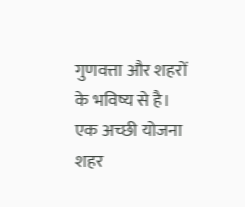गुणवत्ता और शहरों के भविष्य से है। एक अच्छी योजना शहर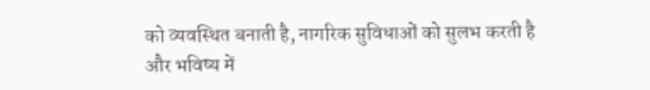को व्यवस्थित बनाती है, नागरिक सुविधाओं को सुलभ करती है और भविष्य में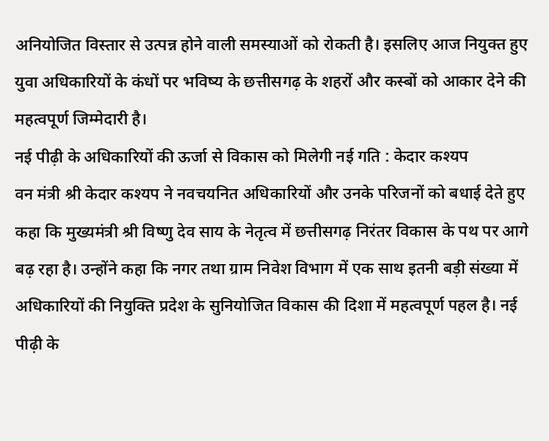अनियोजित विस्तार से उत्पन्न होने वाली समस्याओं को रोकती है। इसलिए आज नियुक्त हुए युवा अधिकारियों के कंधों पर भविष्य के छत्तीसगढ़ के शहरों और कस्बों को आकार देने की महत्वपूर्ण जिम्मेदारी है।
नई पीढ़ी के अधिकारियों की ऊर्जा से विकास को मिलेगी नई गति : केदार कश्यप
वन मंत्री श्री केदार कश्यप ने नवचयनित अधिकारियों और उनके परिजनों को बधाई देते हुए कहा कि मुख्यमंत्री श्री विष्णु देव साय के नेतृत्व में छत्तीसगढ़ निरंतर विकास के पथ पर आगे बढ़ रहा है। उन्होंने कहा कि नगर तथा ग्राम निवेश विभाग में एक साथ इतनी बड़ी संख्या में अधिकारियों की नियुक्ति प्रदेश के सुनियोजित विकास की दिशा में महत्वपूर्ण पहल है। नई पीढ़ी के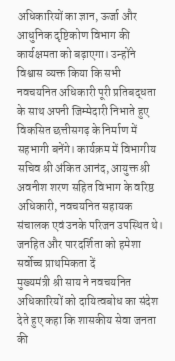अधिकारियों का ज्ञान, ऊर्जा और आधुनिक दृष्टिकोण विभाग की कार्यक्षमता को बढ़ाएगा। उन्होंने विश्वास व्यक्त किया कि सभी नवचयनित अधिकारी पूरी प्रतिबद्धता के साथ अपनी जिम्मेदारी निभाते हुए विकसित छत्तीसगढ़ के निर्माण में सहभागी बनेंगे। कार्यक्रम में विभागीय सचिव श्री अंकित आनंद, आयुक्त श्री अवनीश शरण सहित विभाग के वरिष्ठ अधिकारी, नवचयनित सहायक संचालक एवं उनके परिजन उपस्थित थे।
जनहित और पारदर्शिता को हमेशा सर्वोच्च प्राथमिकता दें
मुख्यमंत्री श्री साय ने नवचयनित अधिकारियों को दायित्वबोध का संदेश देते हुए कहा कि शासकीय सेवा जनता की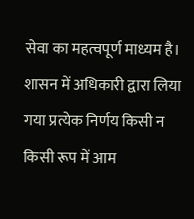सेवा का महत्वपूर्ण माध्यम है। शासन में अधिकारी द्वारा लिया गया प्रत्येक निर्णय किसी न किसी रूप में आम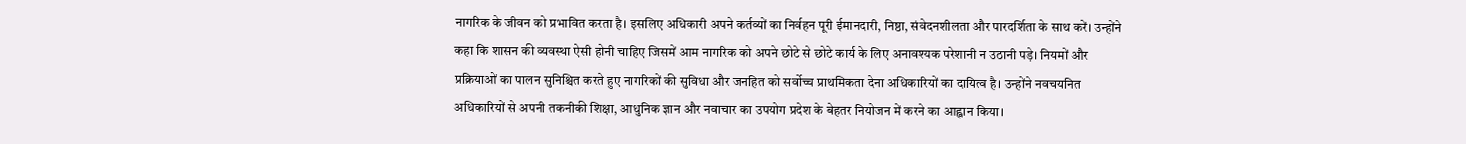नागरिक के जीवन को प्रभावित करता है। इसलिए अधिकारी अपने कर्तव्यों का निर्वहन पूरी ईमानदारी, निष्ठा, संवेदनशीलता और पारदर्शिता के साथ करें। उन्होंने कहा कि शासन की व्यवस्था ऐसी होनी चाहिए जिसमें आम नागरिक को अपने छोटे से छोटे कार्य के लिए अनावश्यक परेशानी न उठानी पड़े। नियमों और प्रक्रियाओं का पालन सुनिश्चित करते हुए नागरिकों की सुविधा और जनहित को सर्वोच्च प्राथमिकता देना अधिकारियों का दायित्व है। उन्होंने नवचयनित अधिकारियों से अपनी तकनीकी शिक्षा, आधुनिक ज्ञान और नवाचार का उपयोग प्रदेश के बेहतर नियोजन में करने का आह्वान किया।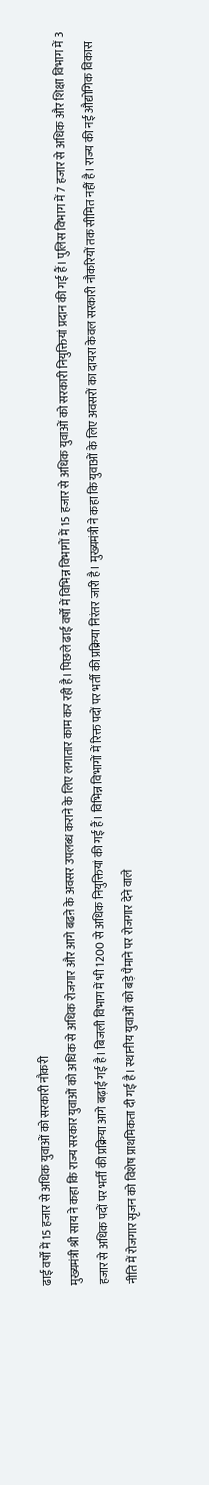ढाई वर्षों में 15 हजार से अधिक युवाओं को सरकारी नौकरी
मुख्यमंत्री श्री साय ने कहा कि राज्य सरकार युवाओं को अधिक से अधिक रोजगार और आगे बढऩे के अवसर उपलब्ध कराने के लिए लगातार काम कर रही है। पिछले ढाई वर्षों में विभिन्न विभागों में 15 हजार से अधिक युवाओं को सरकारी नियुक्तियां प्रदान की गई हैं। पुलिस विभाग में 7 हजार से अधिक और शिक्षा विभाग में 3 हजार से अधिक पदों पर भर्ती की प्रक्रिया आगे बढ़ाई गई है। बिजली विभाग में भी 1200 से अधिक नियुक्तियां की गई हैं। विभिन्न विभागों में रिक्त पदों पर भर्ती की प्रक्रिया निरंतर जारी है। मुख्यमंत्री ने कहा कि युवाओं के लिए अवसरों का दायरा केवल सरकारी नौकरियों तक सीमित नहीं है। राज्य की नई औद्योगिक विकास नीति में रोजगार सृजन को विशेष प्राथमिकता दी गई है। स्थानीय युवाओं को बड़े पैमाने पर रोजगार देने वाले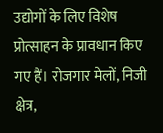उद्योगों के लिए विशेष प्रोत्साहन के प्रावधान किए गए हैं। रोजगार मेलों, निजी क्षेत्र,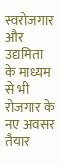स्वरोजगार और उद्यमिता के माध्यम से भी रोजगार के नए अवसर तैयार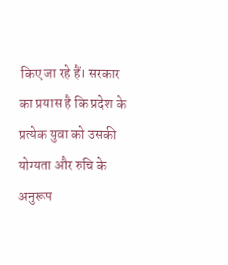किए जा रहे हैं। सरकार का प्रयास है कि प्रदेश के प्रत्येक युवा को उसकी योग्यता और रुचि के अनुरूप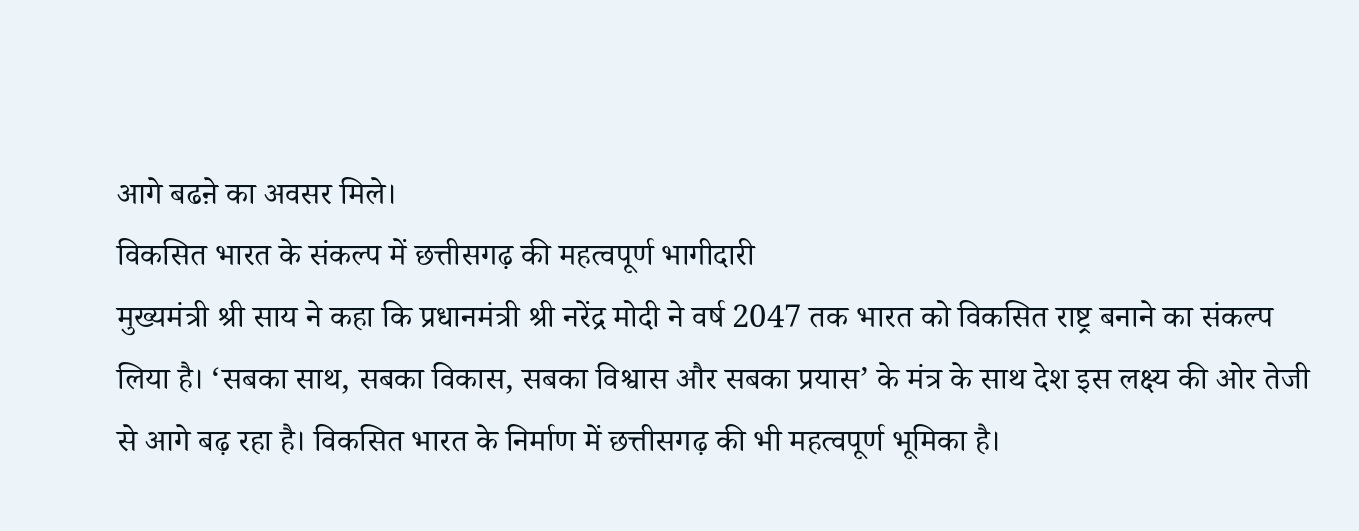आगे बढऩे का अवसर मिले।
विकसित भारत के संकल्प में छत्तीसगढ़ की महत्वपूर्ण भागीदारी
मुख्यमंत्री श्री साय ने कहा कि प्रधानमंत्री श्री नरेंद्र मोदी ने वर्ष 2047 तक भारत को विकसित राष्ट्र बनाने का संकल्प लिया है। ‘सबका साथ, सबका विकास, सबका विश्वास और सबका प्रयास’ के मंत्र के साथ देश इस लक्ष्य की ओर तेजी से आगे बढ़ रहा है। विकसित भारत के निर्माण में छत्तीसगढ़ की भी महत्वपूर्ण भूमिका है।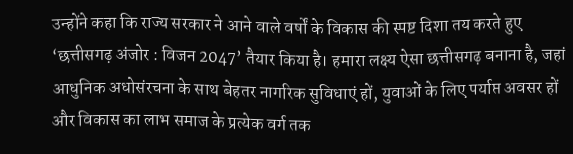उन्होंने कहा कि राज्य सरकार ने आने वाले वर्षों के विकास की स्पष्ट दिशा तय करते हुए ‘छत्तीसगढ़ अंजोर : विजन 2047’ तैयार किया है। हमारा लक्ष्य ऐसा छत्तीसगढ़ बनाना है, जहां आधुनिक अधोसंरचना के साथ बेहतर नागरिक सुविधाएं हों, युवाओं के लिए पर्याप्त अवसर हों और विकास का लाभ समाज के प्रत्येक वर्ग तक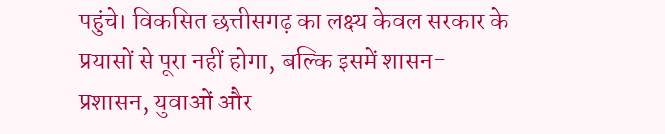पहुंचे। विकसित छत्तीसगढ़ का लक्ष्य केवल सरकार के प्रयासों से पूरा नहीं होगा, बल्कि इसमें शासन-प्रशासन, युवाओं और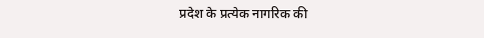प्रदेश के प्रत्येक नागरिक की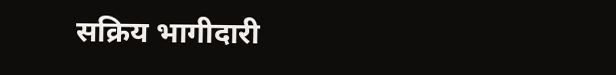सक्रिय भागीदारी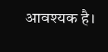आवश्यक है।